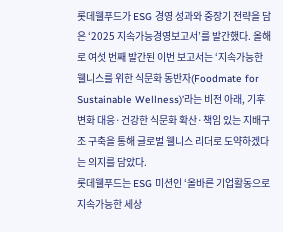롯데웰푸드가 ESG 경영 성과와 중장기 전략을 담은 ‘2025 지속가능경영보고서’를 발간했다. 올해로 여섯 번째 발간된 이번 보고서는 ‘지속가능한 웰니스를 위한 식문화 동반자(Foodmate for Sustainable Wellness)’라는 비전 아래, 기후변화 대응·건강한 식문화 확산·책임 있는 지배구조 구축을 통해 글로벌 웰니스 리더로 도약하겠다는 의지를 담았다.
롯데웰푸드는 ESG 미션인 ‘올바른 기업활동으로 지속가능한 세상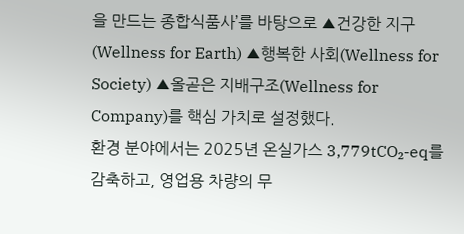을 만드는 종합식품사’를 바탕으로 ▲건강한 지구(Wellness for Earth) ▲행복한 사회(Wellness for Society) ▲올곧은 지배구조(Wellness for Company)를 핵심 가치로 설정했다.
환경 분야에서는 2025년 온실가스 3,779tCO₂-eq를 감축하고, 영업용 차량의 무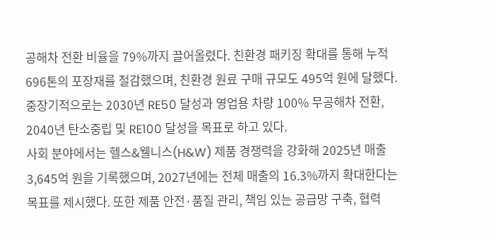공해차 전환 비율을 79%까지 끌어올렸다. 친환경 패키징 확대를 통해 누적 696톤의 포장재를 절감했으며, 친환경 원료 구매 규모도 495억 원에 달했다. 중장기적으로는 2030년 RE50 달성과 영업용 차량 100% 무공해차 전환, 2040년 탄소중립 및 RE100 달성을 목표로 하고 있다.
사회 분야에서는 헬스&웰니스(H&W) 제품 경쟁력을 강화해 2025년 매출 3,645억 원을 기록했으며, 2027년에는 전체 매출의 16.3%까지 확대한다는 목표를 제시했다. 또한 제품 안전·품질 관리, 책임 있는 공급망 구축, 협력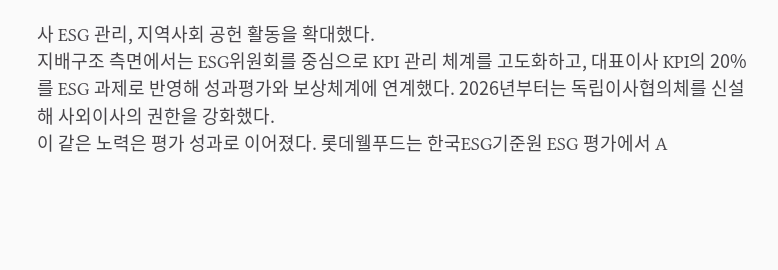사 ESG 관리, 지역사회 공헌 활동을 확대했다.
지배구조 측면에서는 ESG위원회를 중심으로 KPI 관리 체계를 고도화하고, 대표이사 KPI의 20%를 ESG 과제로 반영해 성과평가와 보상체계에 연계했다. 2026년부터는 독립이사협의체를 신설해 사외이사의 권한을 강화했다.
이 같은 노력은 평가 성과로 이어졌다. 롯데웰푸드는 한국ESG기준원 ESG 평가에서 A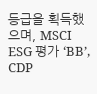등급을 획득했으며, MSCI ESG 평가 ‘BB’, CDP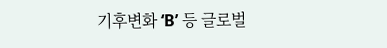기후변화 ‘B’ 등 글로벌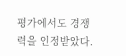평가에서도 경쟁력을 인정받았다.